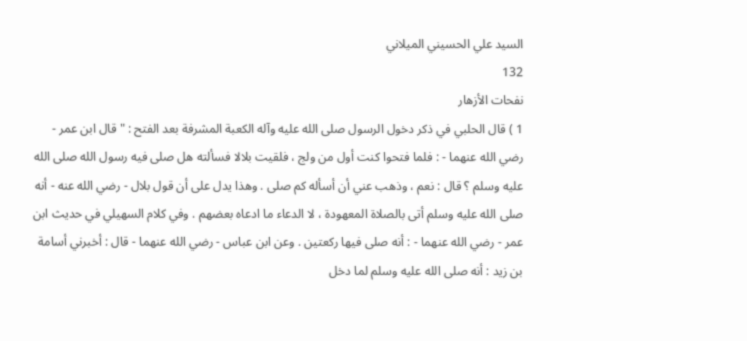السيد علي الحسيني الميلاني
132
نفحات الأزهار
1 ) قال الحلبي في ذكر دخول الرسول صلى الله عليه وآله الكعبة المشرفة بعد الفتح : " قال ابن عمر - رضي الله عنهما - : فلما فتحوا كنت أول من ولج ، فلقيت بلالا فسألته هل صلى فيه رسول الله صلى الله عليه وسلم ؟ قال : نعم ، وذهب عني أن أسأله كم صلى . وهذا يدل على أن قول بلال - رضي الله عنه - أنه صلى الله عليه وسلم أتى بالصلاة المعهودة ، لا الدعاء ما ادعاه بعضهم . وفي كلام السهيلي في حديث ابن عمر - رضي الله عنهما - : أنه صلى فيها ركعتين . وعن ابن عباس - رضي الله عنهما - قال : أخبرني أسامة بن زيد : أنه صلى الله عليه وسلم لما دخل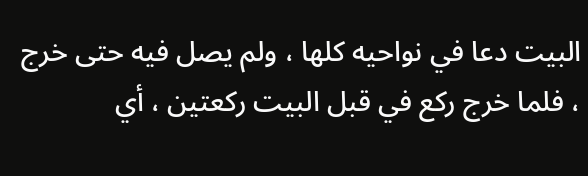البيت دعا في نواحيه كلها ، ولم يصل فيه حتى خرج ، فلما خرج ركع في قبل البيت ركعتين ، أي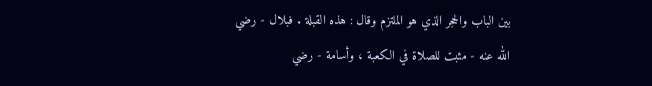بين الباب والحجر الذي هو الملتزم وقال : هذه القبلة . فبلال - رضي الله عنه - مثبت للصلاة في الكعبة ، وأسامة - رضي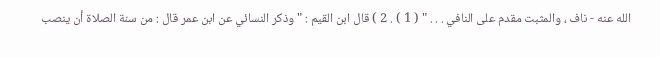الله عنه - ناف ، والمثبت مقدم على النافي . . . " ( 1 ) . 2 ) قال ابن القيم : " وذكر النسائي عن ابن عمر قال : من سنة الصلاة أن ينصب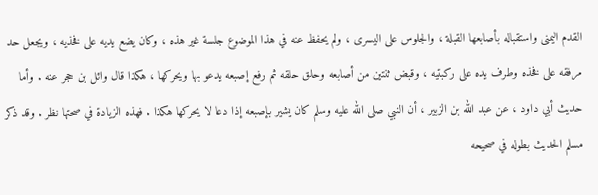القدم اليمنى واستقباله بأصابعها القبلة ، والجلوس على اليسرى ، ولم يحفظ عنه في هذا الموضوع جلسة غير هذه ، وكان يضع يديه على فخذيه ، ويجعل حد مرفقه على فخذه وطرف يده على ركبتيه ، وقبض ثنتين من أصابعه وحلق حلقه ثم رفع إصبعه يدعو بها ويحركها ، هكذا قال وائل بن حجر عنه . وأما حديث أبي داود ، عن عبد الله بن الزبير ، أن النبي صلى الله عليه وسلم كان يشير بإصبعه إذا دعا لا يحركها هكذا . فهذه الزيادة في صحتها نظر . وقد ذكر مسلم الحديث بطوله في صحيحه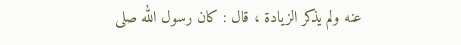عنه ولم يذكر الزيادة ، قال : كان رسول الله صلى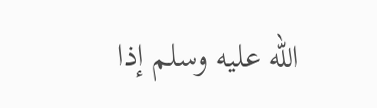الله عليه وسلم إذا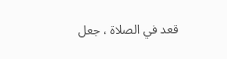قعد في الصلاة ، جعل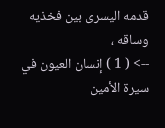قدمه اليسرى بين فخذيه وساقه ،
--> ( 1 ) إنسان العيون في سيرة الأمين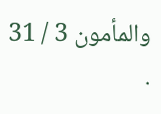والمأمون 3 / 31 .